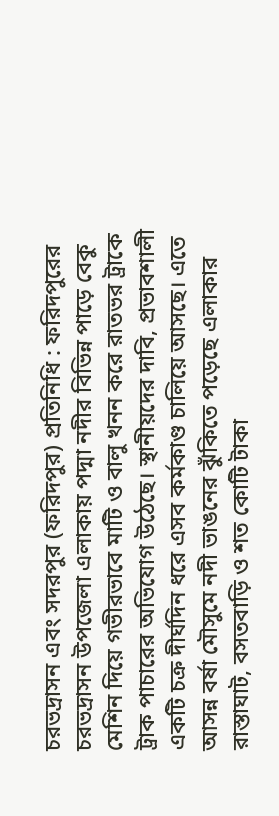চরভদ্রাসন এবং সদরপুর (ফরিদপুর) প্রতিনিধি : ফরিদপুরের চরভদ্রাসন উপজেলা এলাকায় পদ্মা নদীর বিভিন্ন পাড়ে বেকু মেশিন দিয়ে গভীরভাবে মাটি ও বালু খনন করে রাতভর ট্রাকে ট্রাক পাচারের অভিযোগ উঠেছে। স্থানীয়দের দাবি, প্রভাবশালী একটি চক্র দীর্ঘদিন ধরে এসব কর্মকাণ্ড চালিয়ে আসছে। এতে আসন্ন বর্ষা মৌসুমে নদী ভাঙনের ঝুঁকিতে পড়েছে এলাকার রাস্তাঘাট, বসতবাড়ি ও শত কোটি টাকা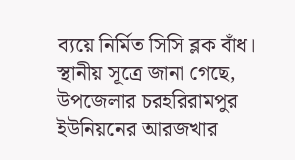ব্যয়ে নির্মিত সিসি ব্লক বাঁধ।
স্থানীয় সূত্রে জানা গেছে, উপজেলার চরহরিরামপুর ইউনিয়নের আরজখার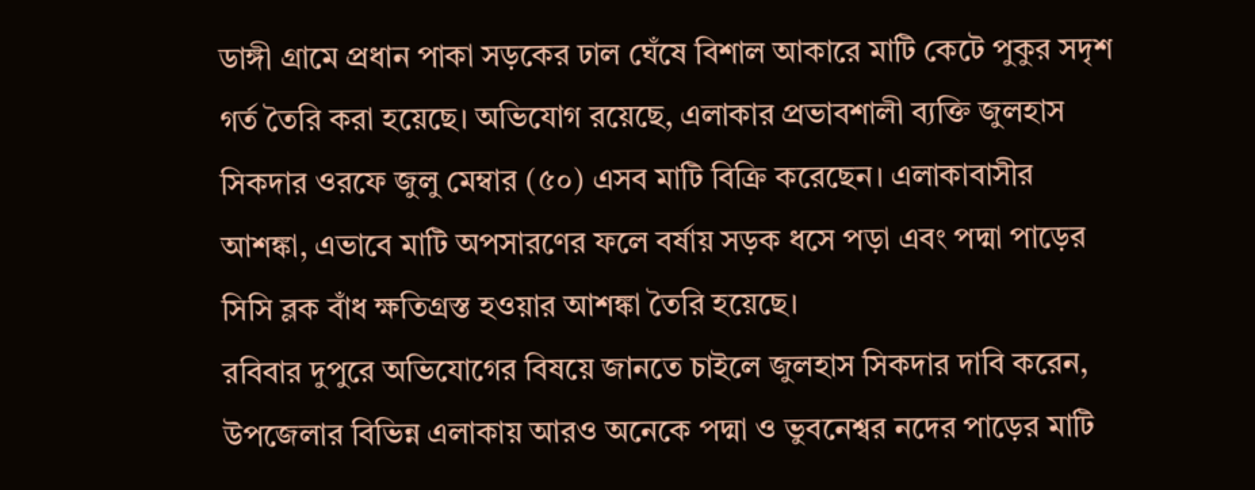ডাঙ্গী গ্রামে প্রধান পাকা সড়কের ঢাল ঘেঁষে বিশাল আকারে মাটি কেটে পুকুর সদৃশ গর্ত তৈরি করা হয়েছে। অভিযোগ রয়েছে, এলাকার প্রভাবশালী ব্যক্তি জুলহাস সিকদার ওরফে জুলু মেম্বার (৫০) এসব মাটি বিক্রি করেছেন। এলাকাবাসীর আশঙ্কা, এভাবে মাটি অপসারণের ফলে বর্ষায় সড়ক ধসে পড়া এবং পদ্মা পাড়ের সিসি ব্লক বাঁধ ক্ষতিগ্রস্ত হওয়ার আশঙ্কা তৈরি হয়েছে।
রবিবার দুপুরে অভিযোগের বিষয়ে জানতে চাইলে জুলহাস সিকদার দাবি করেন, উপজেলার বিভিন্ন এলাকায় আরও অনেকে পদ্মা ও ভুবনেশ্বর নদের পাড়ের মাটি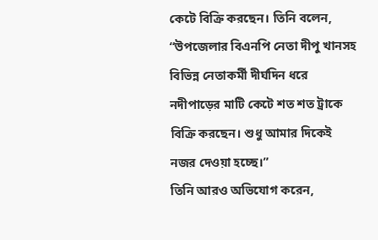কেটে বিক্রি করছেন। তিনি বলেন, “উপজেলার বিএনপি নেতা দীপু খানসহ বিভিন্ন নেতাকর্মী দীর্ঘদিন ধরে নদীপাড়ের মাটি কেটে শত শত ট্রাকে বিক্রি করছেন। শুধু আমার দিকেই নজর দেওয়া হচ্ছে।”
তিনি আরও অভিযোগ করেন,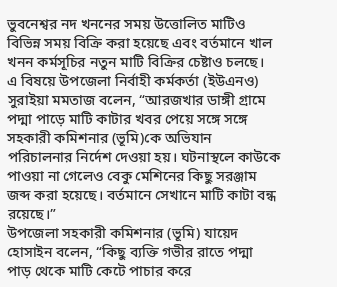ভুবনেশ্বর নদ খননের সময় উত্তোলিত মাটিও বিভিন্ন সময় বিক্রি করা হয়েছে এবং বর্তমানে খাল খনন কর্মসূচির নতুন মাটি বিক্রির চেষ্টাও চলছে।
এ বিষয়ে উপজেলা নির্বাহী কর্মকর্তা (ইউএনও) সুরাইয়া মমতাজ বলেন, “আরজখার ডাঙ্গী গ্রামে পদ্মা পাড়ে মাটি কাটার খবর পেয়ে সঙ্গে সঙ্গে সহকারী কমিশনার (ভূমি)কে অভিযান পরিচালনার নির্দেশ দেওয়া হয়। ঘটনাস্থলে কাউকে পাওয়া না গেলেও বেকু মেশিনের কিছু সরঞ্জাম জব্দ করা হয়েছে। বর্তমানে সেখানে মাটি কাটা বন্ধ রয়েছে।”
উপজেলা সহকারী কমিশনার (ভূমি) যায়েদ হোসাইন বলেন, “কিছু ব্যক্তি গভীর রাতে পদ্মা পাড় থেকে মাটি কেটে পাচার করে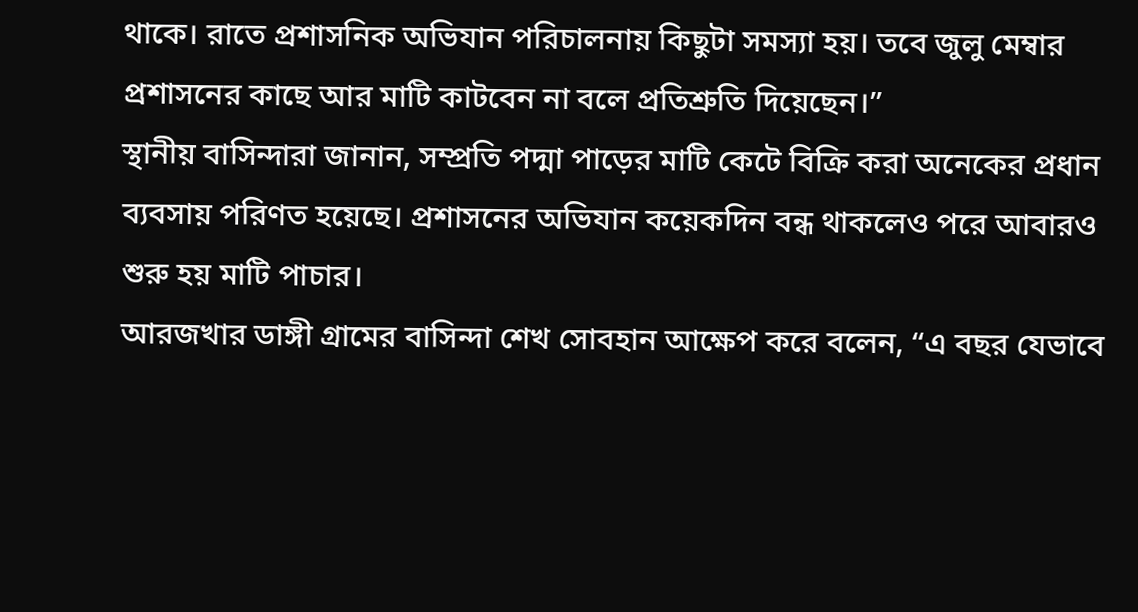থাকে। রাতে প্রশাসনিক অভিযান পরিচালনায় কিছুটা সমস্যা হয়। তবে জুলু মেম্বার প্রশাসনের কাছে আর মাটি কাটবেন না বলে প্রতিশ্রুতি দিয়েছেন।”
স্থানীয় বাসিন্দারা জানান, সম্প্রতি পদ্মা পাড়ের মাটি কেটে বিক্রি করা অনেকের প্রধান ব্যবসায় পরিণত হয়েছে। প্রশাসনের অভিযান কয়েকদিন বন্ধ থাকলেও পরে আবারও শুরু হয় মাটি পাচার।
আরজখার ডাঙ্গী গ্রামের বাসিন্দা শেখ সোবহান আক্ষেপ করে বলেন, “এ বছর যেভাবে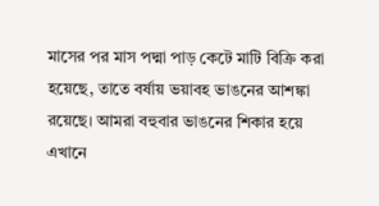মাসের পর মাস পদ্মা পাড় কেটে মাটি বিক্রি করা হয়েছে, তাতে বর্ষায় ভয়াবহ ভাঙনের আশঙ্কা রয়েছে। আমরা বহুবার ভাঙনের শিকার হয়ে এখানে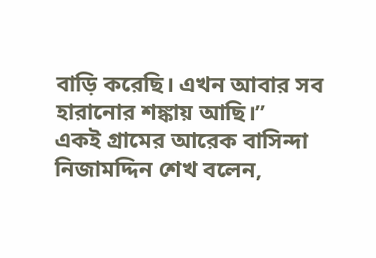বাড়ি করেছি। এখন আবার সব হারানোর শঙ্কায় আছি।”
একই গ্রামের আরেক বাসিন্দা নিজামদ্দিন শেখ বলেন,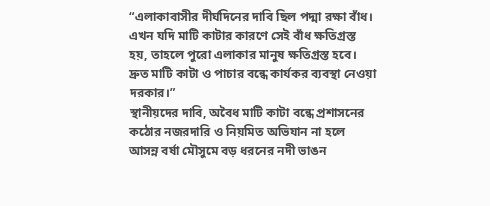“এলাকাবাসীর দীর্ঘদিনের দাবি ছিল পদ্মা রক্ষা বাঁধ। এখন যদি মাটি কাটার কারণে সেই বাঁধ ক্ষতিগ্রস্ত হয়, তাহলে পুরো এলাকার মানুষ ক্ষতিগ্রস্ত হবে। দ্রুত মাটি কাটা ও পাচার বন্ধে কার্যকর ব্যবস্থা নেওয়া দরকার।”
স্থানীয়দের দাবি, অবৈধ মাটি কাটা বন্ধে প্রশাসনের কঠোর নজরদারি ও নিয়মিত অভিযান না হলে আসন্ন বর্ষা মৌসুমে বড় ধরনের নদী ভাঙন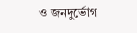ও জনদুর্ভোগ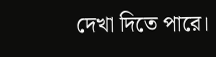দেখা দিতে পারে।